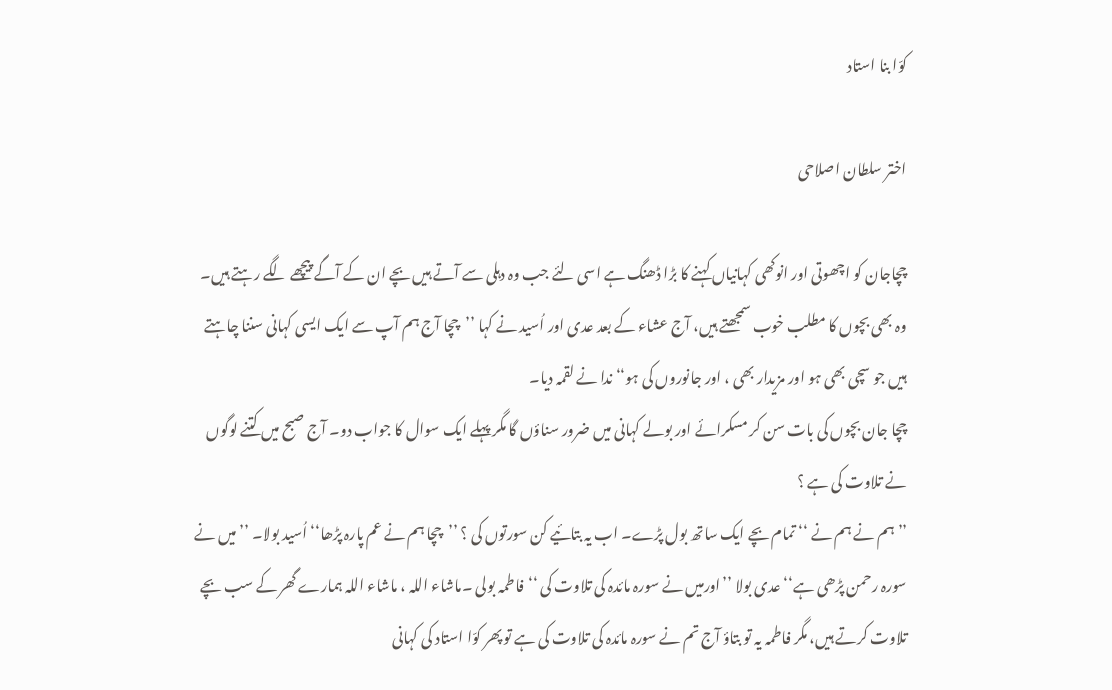کوّا بنا استاد

اختر سلطان اصلاحی

چچاجان کو اچھوتی اور انوکھی کہانیاں کہنے کا بڑا ڈھنگ ہے اسی لئے جب وہ دہلی سے آتے ہیں بچے ان کے آگے پیچھے لگے رہتے ہیں۔ وہ بھی بچوں کا مطلب خوب سمجھتے ہیں، آج عشاء کے بعد عدی اور اُسید نے کہا ’’چچا آج ہم آپ سے ایک ایسی کہانی سننا چاہتے ہیں جو سچی بھی ہو اور مزیدار بھی ، اور جانوروں کی ہو‘‘ ندا نے لقمہ دیا۔
چچا جان بچوں کی بات سن کر مسکرائے اور بولے کہانی میں ضرور سناؤں گا مگر پہلے ایک سوال کا جواب دو۔ آج صبح میں کتنے لوگوں نے تلاوت کی ہے ؟
’’ہم نے ہم نے ‘‘ تمام بچے ایک ساتھ بول پڑے۔ اب یہ بتائیے کن سورتوں کی ؟ ’’چچا ہم نے عم پارہ پڑھا‘‘ اُسید بولا۔ ’’میں نے سورہ رحمن پڑھی ہے‘‘ عدی بولا ’’اورمیں نے سورہ مائدہ کی تلاوت کی ‘‘فاطمہ بولی ۔ماشاء اللہ ، ماشاء اللہ ہمارے گھر کے سب بچے تلاوت کرتے ہیں، مگر فاطمہ یہ تو بتاؤ آج تم نے سورہ مائدہ کی تلاوت کی ہے تو پھر کوّا استاد کی کہانی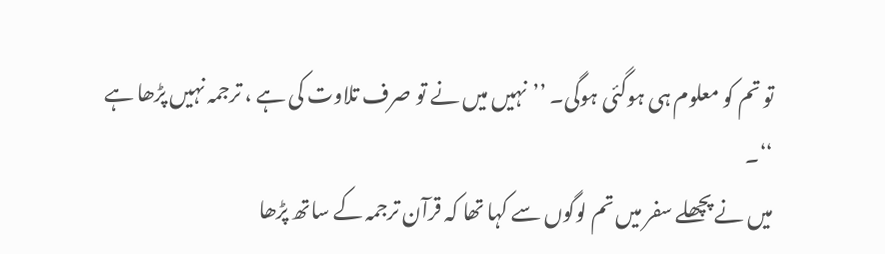تو تم کو معلوم ہی ہوگئی ہوگی۔ ’’نہیں میں نے تو صرف تلاوت کی ہے ، ترجمہ نہیں پڑھا ہے ‘‘۔
میں نے پچھلے سفر میں تم لوگوں سے کہا تھا کہ قرآن ترجمہ کے ساتھ پڑھا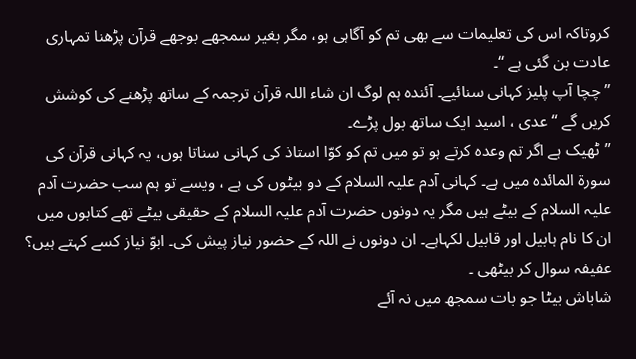کروتاکہ اس کی تعلیمات سے بھی تم کو آگاہی ہو، مگر بغیر سمجھے بوجھے قرآن پڑھنا تمہاری عادت بن گئی ہے ‘‘۔
’’چچا آپ پلیز کہانی سنائیے۔ آئندہ ہم لوگ ان شاء اللہ قرآن ترجمہ کے ساتھ پڑھنے کی کوشش کریں گے ‘‘ عدی ، اسید ایک ساتھ بول پڑے۔
’’ٹھیک ہے اگر تم وعدہ کرتے ہو تو میں تم کو کوّا استاذ کی کہانی سناتا ہوں، یہ کہانی قرآن کی سورۃ المائدہ میں ہے۔ کہانی آدم علیہ السلام کے دو بیٹوں کی ہے ، ویسے تو ہم سب حضرت آدم علیہ السلام کے بیٹے ہیں مگر یہ دونوں حضرت آدم علیہ السلام کے حقیقی بیٹے تھے کتابوں میں ان کا نام ہابیل اور قابیل لکہاہے۔ ان دونوں نے اللہ کے حضور نیاز پیش کی۔ ابوّ نیاز کسے کہتے ہیں؟ عفیفہ سوال کر بیٹھی ۔
شاباش بیٹا جو بات سمجھ میں نہ آئے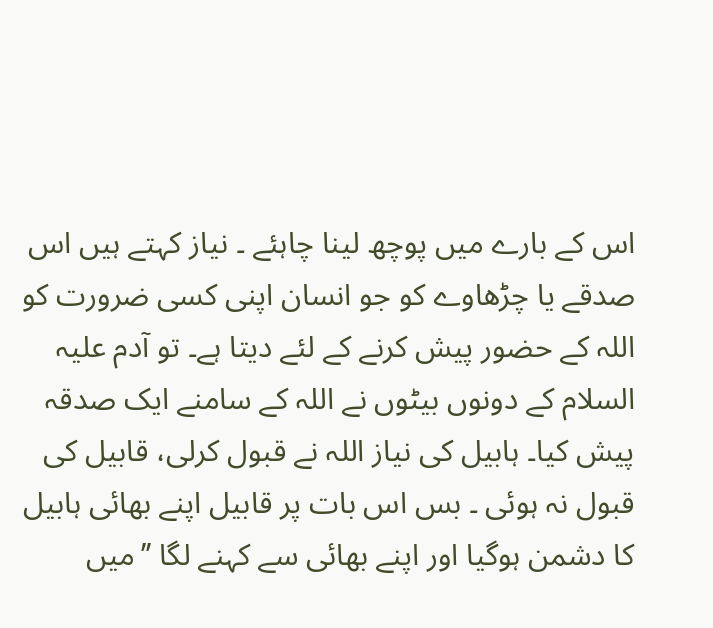اس کے بارے میں پوچھ لینا چاہئے ۔ نیاز کہتے ہیں اس صدقے یا چڑھاوے کو جو انسان اپنی کسی ضرورت کو اللہ کے حضور پیش کرنے کے لئے دیتا ہے۔ تو آدم علیہ السلام کے دونوں بیٹوں نے اللہ کے سامنے ایک صدقہ پیش کیا۔ ہابیل کی نیاز اللہ نے قبول کرلی، قابیل کی قبول نہ ہوئی ۔ بس اس بات پر قابیل اپنے بھائی ہابیل کا دشمن ہوگیا اور اپنے بھائی سے کہنے لگا ’’میں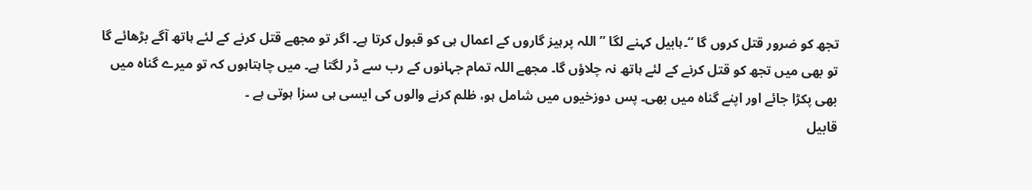تجھ کو ضرور قتل کروں گا ‘‘۔ہابیل کہنے لگا ’’اللہ پرہیز گاروں کے اعمال ہی کو قبول کرتا ہے۔ اگر تو مجھے قتل کرنے کے لئے ہاتھ آگے بڑھائے گا تو بھی میں تجھ کو قتل کرنے کے لئے ہاتھ نہ چلاؤں گا۔ مجھے اللہ تمام جہانوں کے رب سے ڈر لگتا ہے۔ میں چاہتاہوں کہ تو میرے گناہ میں بھی پکڑا جائے اور اپنے گناہ میں بھی۔ پس دوزخیوں میں شامل ہو، ظلم کرنے والوں کی ایسی ہی سزا ہوتی ہے ۔
قابیل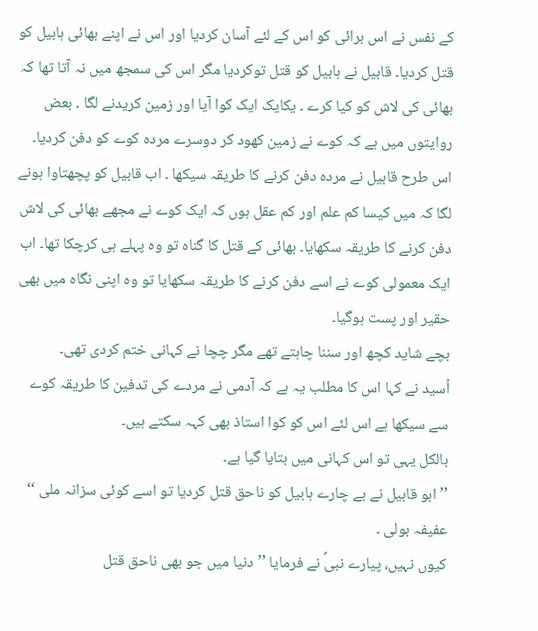کے نفس نے اس برائی کو اس کے لئے آسان کردیا اور اس نے اپنے بھائی ہابیل کو قتل کردیا۔ قابیل نے ہابیل کو قتل توکردیا مگر اس کی سمجھ میں نہ آتا تھا کہ بھائی کی لاش کو کیا کرے ۔ یکایک ایک کوا آیا اور زمین کریدنے لگا ۔ بعض روایتوں میں ہے کہ کوے نے زمین کھود کر دوسرے مردہ کوے کو دفن کردیا۔ اس طرح قابیل نے مردہ دفن کرنے کا طریقہ سیکھا ۔ اب قابیل کو پچھتاوا ہونے لگا کہ میں کیسا کم علم اور کم عقل ہوں کہ ایک کوے نے مجھے بھائی کی لاش دفن کرنے کا طریقہ سکھایا۔ بھائی کے قتل کا گناہ تو وہ پہلے ہی کرچکا تھا۔ اب ایک معمولی کوے نے اسے دفن کرنے کا طریقہ سکھایا تو وہ اپنی نگاہ میں بھی حقیر اور پست ہوگیا۔
بچے شاید کچھ اور سننا چاہتے تھے مگر چچا نے کہانی ختم کردی تھی۔
اُسید نے کہا اس کا مطلب یہ ہے کہ آدمی نے مردے کی تدفین کا طریقہ کوے سے سیکھا ہے اس لئے اس کو کوا استاذ بھی کہہ سکتے ہیں۔
بالکل یہی تو اس کہانی میں بتایا گیا ہے۔
’’ابو قابیل نے بے چارے ہابیل کو ناحق قتل کردیا تو اسے کوئی سزانہ ملی ‘‘ عفیفہ بولی ۔
کیوں نہیں، پیارے نبیؐ نے فرمایا ’’دنیا میں جو بھی ناحق قتل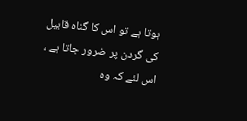ہوتا ہے تو اس کا گناہ قابیل کی گردن پر ضرور جاتا ہے ، اس لئے کہ وہ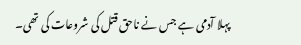پہلا آدمی ہے جس نے ناحق قتل کی شروعات کی تھی۔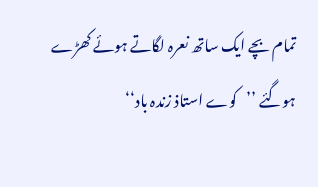تمام بچے ایک ساتھ نعرہ لگاتے ہوئے کھڑے ہوگئے ’’کوے استاذ زندہ باد‘‘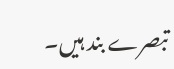تبصرے بند ہیں۔